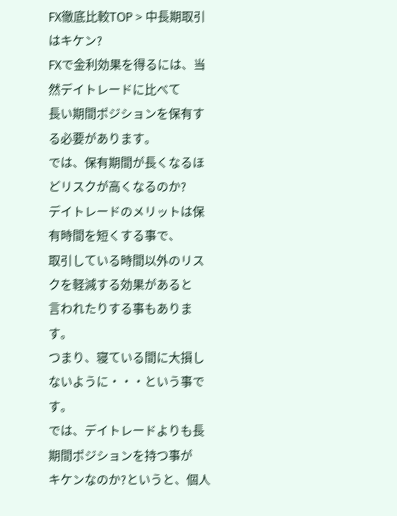FX徹底比較TOP > 中長期取引はキケン?
FXで金利効果を得るには、当然デイトレードに比べて
長い期間ポジションを保有する必要があります。
では、保有期間が長くなるほどリスクが高くなるのか?
デイトレードのメリットは保有時間を短くする事で、
取引している時間以外のリスクを軽減する効果があると
言われたりする事もあります。
つまり、寝ている間に大損しないように・・・という事です。
では、デイトレードよりも長期間ポジションを持つ事が
キケンなのか?というと、個人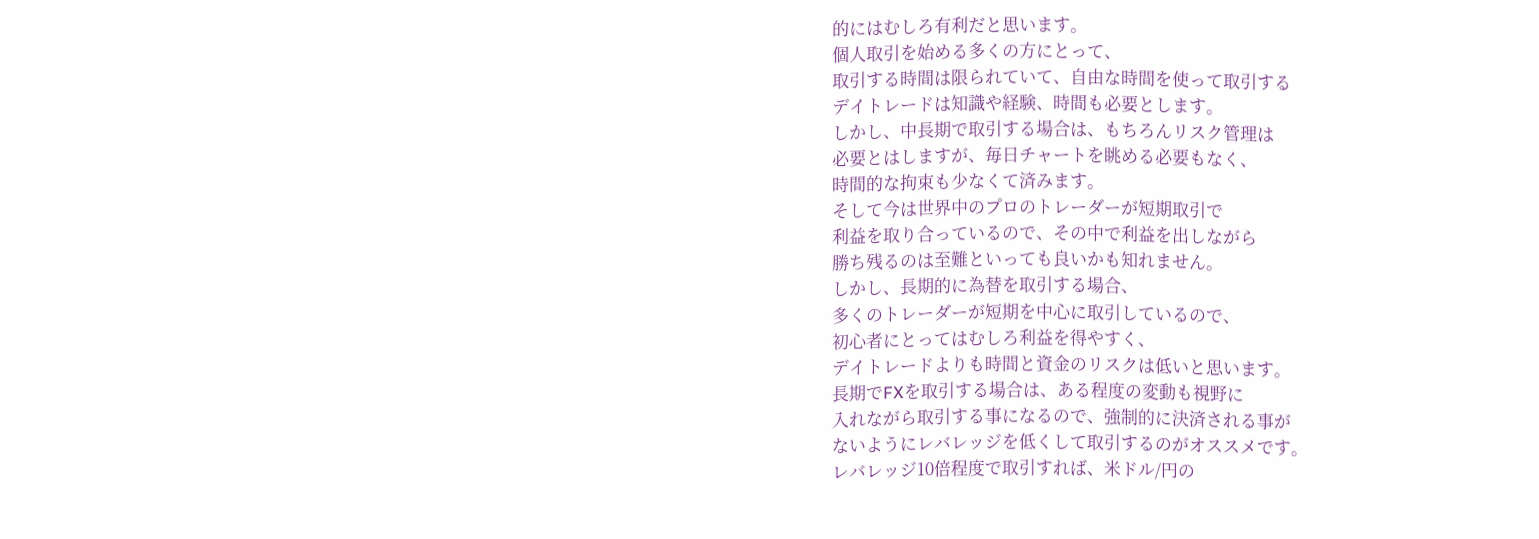的にはむしろ有利だと思います。
個人取引を始める多くの方にとって、
取引する時間は限られていて、自由な時間を使って取引する
デイトレードは知識や経験、時間も必要とします。
しかし、中長期で取引する場合は、もちろんリスク管理は
必要とはしますが、毎日チャートを眺める必要もなく、
時間的な拘束も少なくて済みます。
そして今は世界中のプロのトレーダーが短期取引で
利益を取り合っているので、その中で利益を出しながら
勝ち残るのは至難といっても良いかも知れません。
しかし、長期的に為替を取引する場合、
多くのトレーダーが短期を中心に取引しているので、
初心者にとってはむしろ利益を得やすく、
デイトレードよりも時間と資金のリスクは低いと思います。
長期でFXを取引する場合は、ある程度の変動も視野に
入れながら取引する事になるので、強制的に決済される事が
ないようにレバレッジを低くして取引するのがオススメです。
レバレッジ10倍程度で取引すれば、米ドル/円の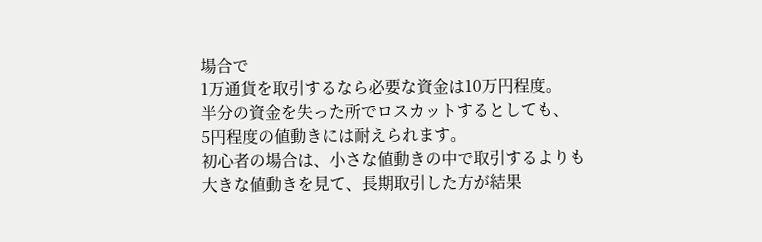場合で
1万通貨を取引するなら必要な資金は10万円程度。
半分の資金を失った所でロスカットするとしても、
5円程度の値動きには耐えられます。
初心者の場合は、小さな値動きの中で取引するよりも
大きな値動きを見て、長期取引した方が結果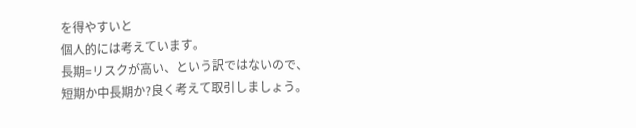を得やすいと
個人的には考えています。
長期=リスクが高い、という訳ではないので、
短期か中長期か?良く考えて取引しましょう。